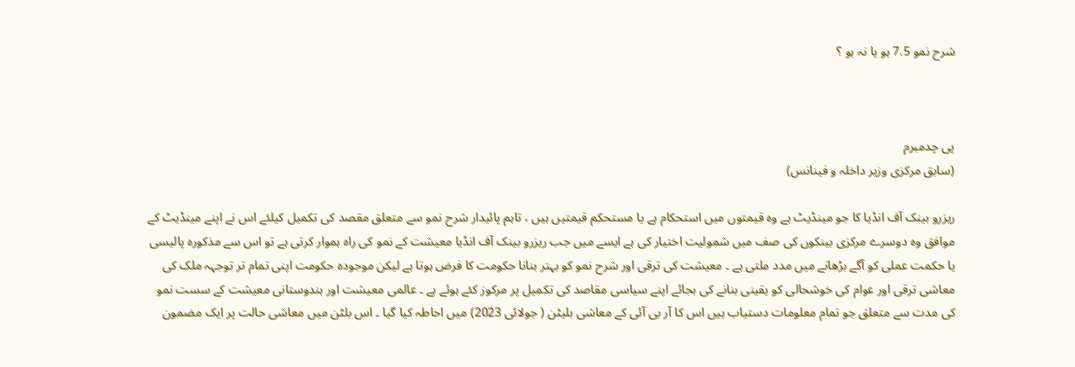شرح نمو 7.5 ہو یا نہ ہو ؟



پی چدمبرم
(سابق مرکزی وزیر داخلہ و فینانس)

ریزرو بینک آف انڈیا کا جو مینڈیٹ ہے وہ قیمتوں میں استحکام ہے یا مستحکم قیمتیں ہیں ، تاہم پائیدار شرح نمو سے متعلق مقصد کی تکمیل کیلئے اس نے اپنے مینڈیٹ کے موافق وہ دوسرے مرکزی بینکوں کی صف میں شمولیت اختیار کی ہے ایسے میں جب ریزرو بینک آف انڈیا معیشت کے نمو کی راہ ہموار کرتی ہے تو اس سے مذکورہ پالیسی یا حکمت عملی کو آگے بڑھانے میں مدد ملتی ہے ۔ معیشت کی ترقی اور شرح نمو کو بہتر بنانا حکومت کا فرض ہوتا ہے لیکن موجودہ حکومت اپنی تمام تر توجہہ ملک کی معاشی ترقی اور عوام کی خوشحالی کو یقینی بنانے کی بجائے اپنے سیاسی مقاصد کی تکمیل پر مرکوز کئے ہوئے ہے ۔ عالمی معیشت اور ہندوستانی معیشت کے سست نمو کی مدت سے متعلق جو تمام معلومات دستیاب ہیں اس کا آر بی آئی کے معاشی بلیٹن ( جولائی 2023) میں احاطہ کیا گیا ۔ اس بلٹن میں معاشی حالت پر ایک مضمون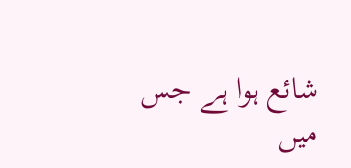شائع ہوا ہے جس میں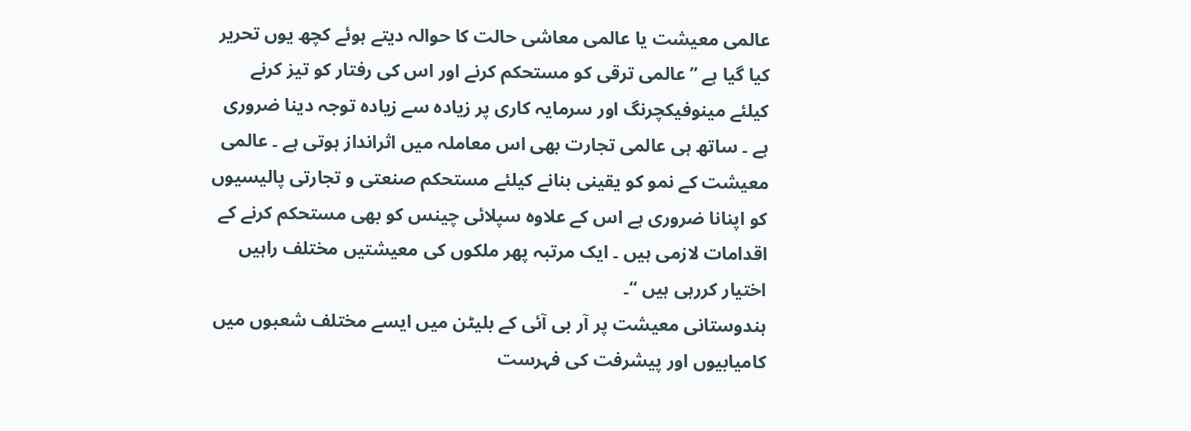عالمی معیشت یا عالمی معاشی حالت کا حوالہ دیتے ہوئے کچھ یوں تحریر کیا گیا ہے ’’عالمی ترقی کو مستحکم کرنے اور اس کی رفتار کو تیز کرنے کیلئے مینوفیکچرنگ اور سرمایہ کاری پر زیادہ سے زیادہ توجہ دینا ضروری ہے ۔ ساتھ ہی عالمی تجارت بھی اس معاملہ میں اثرانداز ہوتی ہے ۔ عالمی معیشت کے نمو کو یقینی بنانے کیلئے مستحکم صنعتی و تجارتی پالیسیوں کو اپنانا ضروری ہے اس کے علاوہ سپلائی چینس کو بھی مستحکم کرنے کے اقدامات لازمی ہیں ۔ ایک مرتبہ پھر ملکوں کی معیشتیں مختلف راہیں اختیار کررہی ہیں ‘‘۔
ہندوستانی معیشت پر آر بی آئی کے بلیٹن میں ایسے مختلف شعبوں میں کامیابیوں اور پیشرفت کی فہرست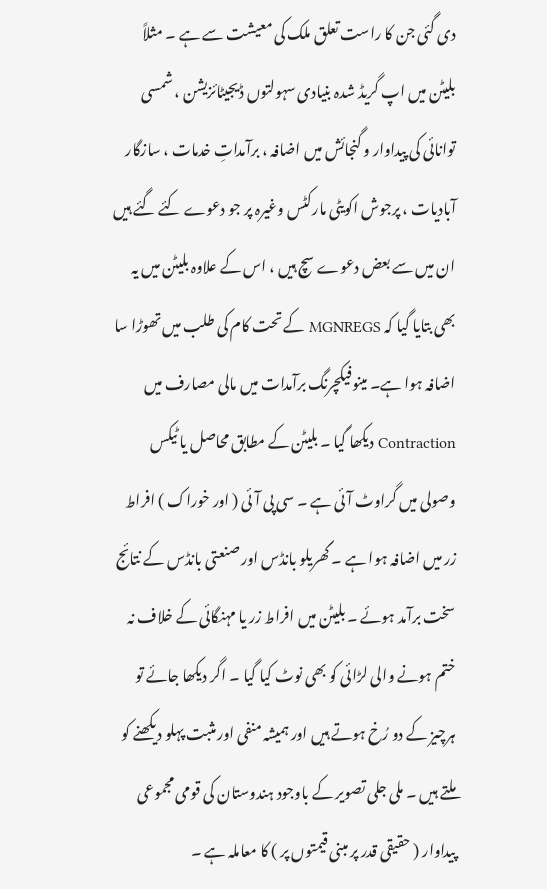دی گئی جن کا راست تعلق ملک کی معیشت سے ہے ۔ مثلاً بلیٹن میں اپ گریڈ شدہ بنیادی سہولتوں ڈیجیٹائزیشن ، شمسی توانائی کی پیداوار و گنجائش میں اضافہ ، برآمداتِ خدمات ، سازگار آبادیات ، پرجوش اکویٹی مارکٹس وغیرہ پر جو دعوے کئے گئے ہیں ان میں سے بعض دعوے سچ ہیں ، اس کے علاوہ بلیٹن میں یہ بھی بتایا گیا کہ MGNREGS کے تحت کام کی طلب میں تھوڑا سا اضافہ ہوا ہے۔ مینوفیکچرنگ برآمدات میں مالی مصارف میں Contraction دیکھا گیا ۔ بلیٹن کے مطابق محاصل یا ٹیکس وصولی میں گراوٹ آئی ہے ۔ سی پی آئی ( اور خوراک ) افراط زر میں اضافہ ہوا ہے ۔ گھریلو بانڈس اور صنعتی بانڈس کے نتائج سخت برآمد ہوئے ۔ بلیٹن میں افراط زر یا مہنگائی کے خلاف نہ ختم ہونے والی لڑائی کو بھی نوٹ کیا گیا ۔ اگر دیکھا جائے تو ہرچیز کے دو رُخ ہوتے ہیں اور ہمیشہ منفی اور مثبت پہلو دیکھنے کو ملتے ہیں ۔ ملی جلی تصویر کے باوجود ہندوستان کی قومی مجموعی پیداوار ( حقیقی قدر پر مبنی قیمتوں پر ) کا معاملہ ہے ۔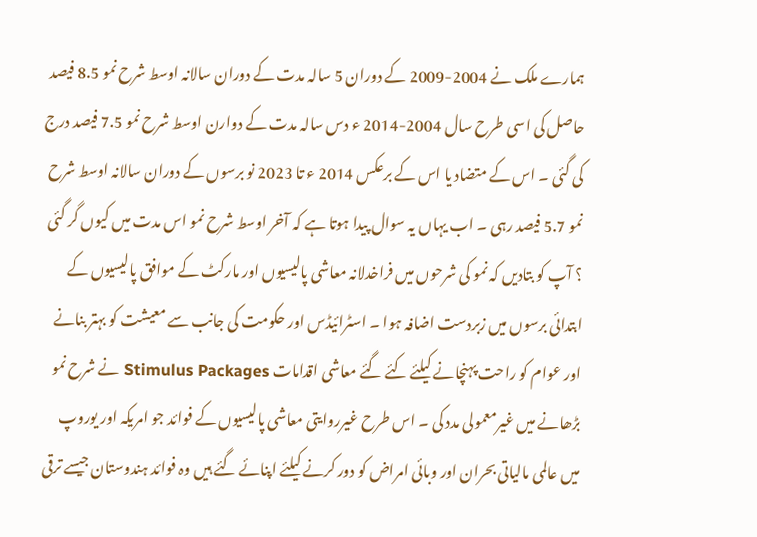ہمارے ملک نے 2004-2009 کے دوران 5 سالہ مدت کے دوران سالانہ اوسط شرح نمو 8.5 فیصد حاصل کی اسی طرح سال 2004-2014 ء دس سالہ مدت کے دوارن اوسط شرح نمو 7.5 فیصد درج کی گئی ۔ اس کے متضاد یا اس کے برعکس 2014 ء تا 2023 نو برسوں کے دوران سالانہ اوسط شرح نمو 5.7 فیصد رہی ۔ اب یہاں یہ سوال پیدا ہوتا ہے کہ آخر اوسط شرح نمو اس مدت میں کیوں گر گئی ؟ آپ کو بتادیں کہ نمو کی شرحوں میں فراخدلانہ معاشی پالیسیوں اور مارکٹ کے موافق پالیسیوں کے ابتدائی برسوں میں زبردست اضافہ ہوا ۔ اسٹرائیڈس اور حکومت کی جانب سے معیشت کو بہتر بنانے اور عوام کو راحت پہنچانے کیلئے کئے گئے معاشی اقدامات Stimulus Packages نے شرح نمو بڑھانے میں غیرمعمولی مدد کی ۔ اس طرح غیرروایتی معاشی پالیسیوں کے فوائد جو امریکہ اور یوروپ میں عالمی مالیاتی بحران اور وبائی امراض کو دور کرنے کیلئے اپنائے گئے ہیں وہ فوائد ہندوستان جیسے ترقی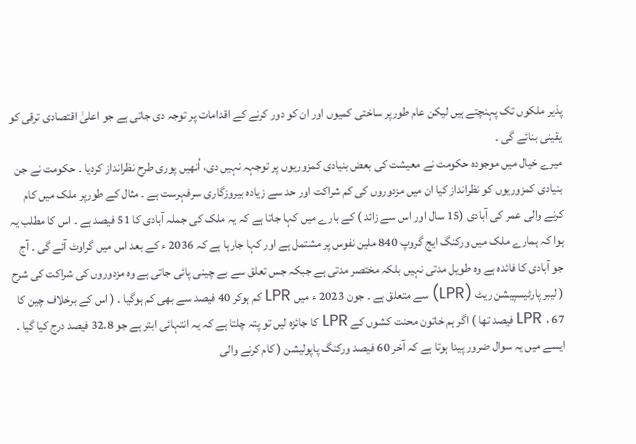پذیر ملکوں تک پہنچتے ہیں لیکن عام طورپر ساختی کمیوں اور ان کو دور کرنے کے اقدامات پر توجہ دی جاتی ہے جو اعلیٰ اقتصادی ترقی کو یقینی بنائے گی ۔
میرے خیال میں موجودہ حکومت نے معیشت کی بعض بنیادی کمزوریوں پر توجہہ نہیں دی، اُنھیں پوری طرح نظرانداز کردیا ۔ حکومت نے جن بنیادی کمزوریوں کو نظرانداز کیا ان میں مزدوروں کی کم شراکت اور حد سے زیادہ بیروزگاری سرفہرست ہے ۔ مثال کے طورپر ملک میں کام کرنے والی عمر کی آبادی (15 سال اور اس سے زائد ) کے بارے میں کہا جاتا ہے کہ یہ ملک کی جملہ آبادی کا 51 فیصد ہے ۔ اس کا مطلب یہ ہوا کہ ہمارے ملک میں ورکنگ ایج گروپ 840 ملین نفوس پر مشتمل ہے اور کہا جارہا ہے کہ 2036 ء کے بعد اس میں گراوٹ آئے گی ۔ آج جو آبادی کا فائدہ ہے وہ طویل مدتی نہیں بلکہ مختصر مدتی ہے جبکہ جس تعلق سے بے چینی پائی جاتی ہے وہ مزدوروں کی شراکت کی شرح ( لیبر پارٹیسپیشن ریٹ (LPR) سے متعلق ہے ۔ جون 2023 ء میں LPR کم ہوکر 40 فیصد سے بھی کم ہوگیا ۔ ( اس کے برخلاف چین کا LPR ، 67 فیصد تھا ) اگر ہم خاتون محنت کشوں کے LPR کا جائزہ لیں تو پتہ چلتا ہے کہ یہ انتہائی ابتر ہے جو 32.8 فیصد درج کیا گیا ۔ ایسے میں یہ سوال ضرور پیدا ہوتا ہے کہ آخر 60 فیصد ورکنگ پاپولیشن ( کام کرنے والی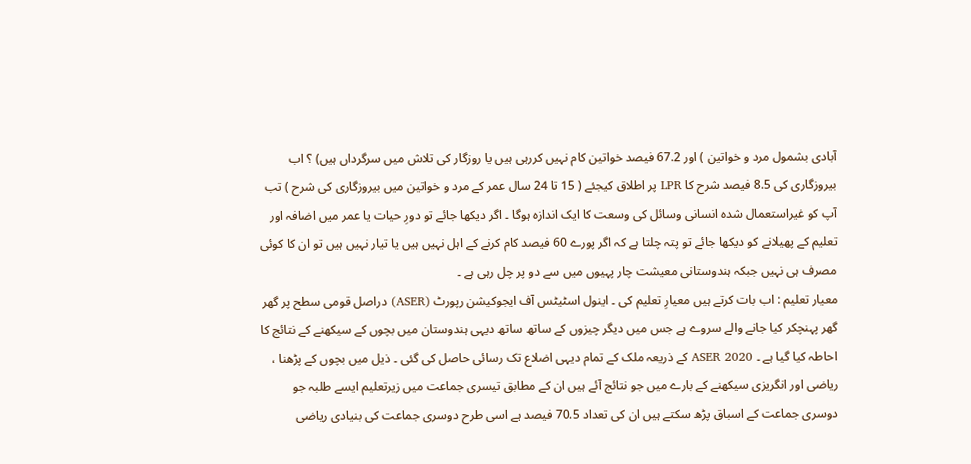آبادی بشمول مرد و خواتین ) اور 67.2 فیصد خواتین کام نہیں کررہی ہیں یا روزگار کی تلاش میں سرگرداں ہیں) ؟ اب بیروزگاری کی 8.5 فیصد شرح کا LPR پر اطلاق کیجئے ( 15 تا 24 سال عمر کے مرد و خواتین میں بیروزگاری کی شرح ) تب آپ کو غیراستعمال شدہ انسانی وسائل کی وسعت کا ایک اندازہ ہوگا ۔ اگر دیکھا جائے تو دورِ حیات یا عمر میں اضافہ اور تعلیم کے پھیلانے کو دیکھا جائے تو پتہ چلتا ہے کہ اگر پورے 60 فیصد کام کرنے کے اہل نہیں ہیں یا تیار نہیں ہیں تو ان کا کوئی مصرف ہی نہیں جبکہ ہندوستانی معیشت چار پہیوں میں سے دو پر چل رہی ہے ۔
معیار تعلیم : اب بات کرتے ہیں معیارِ تعلیم کی ۔ اینول اسٹیٹس آف ایجوکیشن رپورٹ (ASER) دراصل قومی سطح پر گھر گھر پہنچکر کیا جانے والے سروے ہے جس میں دیگر چیزوں کے ساتھ ساتھ دیہی ہندوستان میں بچوں کے سیکھنے کے نتائج کا احاطہ کیا گیا ہے ۔ ASER 2020 کے ذریعہ ملک کے تمام دیہی اضلاع تک رسائی حاصل کی گئی ۔ ذیل میں بچوں کے پڑھنا ، ریاضی اور انگریزی سیکھنے کے بارے میں جو نتائج آئے ہیں ان کے مطابق تیسری جماعت میں زیرتعلیم ایسے طلبہ جو دوسری جماعت کے اسباق پڑھ سکتے ہیں ان کی تعداد 70.5 فیصد ہے اسی طرح دوسری جماعت کی بنیادی ریاضی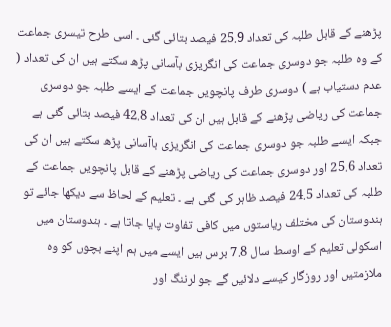پڑھنے کے قابل طلبہ کی تعداد 25.9 فیصد بتائی گئی ۔ اسی طرح تیسری جماعت کے وہ طلبہ جو دوسری جماعت کی انگریزی بآسانی پڑھ سکتے ہیں ان کی تعداد ( عدم دستیاب ہے ) دوسری طرف پانچویں جماعت کے ایسے طلبہ جو دوسری جماعت کی ریاضی پڑھنے کے قابل ہیں ان کی تعداد 42.8 فیصد بتائی گئی ہے جبکہ ایسے طلبہ جو دوسری جماعت کی انگریزی باآسانی پڑھ سکتے ہیں ان کی تعداد 25.6 اور دوسری جماعت کی ریاضی پڑھنے کے قابل پانچویں جماعت کے طلبہ کی تعداد 24.5 فیصد ظاہر کی گئی ہے ۔ تعلیم کے لحاظ سے دیکھا جائے تو ہندوستان کی مختلف ریاستوں میں کافی تفاوت پایا جاتا ہے ۔ ہندوستان میں اسکولی تعلیم کے اوسط سال 7.8 برس ہیں ایسے میں ہم اپنے بچوں کو وہ ملازمتیں اور روزگار کیسے دلائیں گے جو لرننگ اور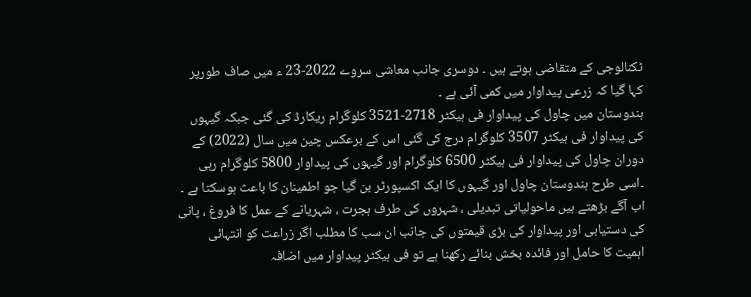ٹکنالوجی کے متقاضی ہوتے ہیں ۔ دوسری جانب معاشی سروے 2022-23 ء میں صاف طورپر کہا گیا کہ زرعی پیداوار میں کمی آئی ہے ۔
ہندوستان میں چاول کی پیداوار فی ہیکٹر 2718-3521 کلوگرام ریکارڈ کی گئی جبکہ گیہوں کی پیداوار فی ہیکٹر 3507 کلوگرام درج کی گئی اس کے برعکس چین میں سال (2022) کے دوران چاول کی پیداوار فی ہیکٹر 6500 کلوگرام اور گیہوں کی پیداوار 5800 کلوگرام رہی ۔اسی طرح ہندوستان چاول اور گیہوں کا ایک اکسپورٹر بن گیا جو اطمینان کا باعث ہوسکتا ہے ۔ اب آگے بڑھتے ہیں ماحولیاتی تبدیلی ، شہروں کی طرف ہجرت ، شہریانے کے عمل کا فروغ ، پانی کی دستیابی اور پیداوار کی بڑی قیمتوں کی جانب ان سب کا مطلب اگر زراعت کو انتہائی اہمیت کا حامل اور فائدہ بخش بنائے رکھنا ہے تو فی ہیکٹر پیداوار میں اضافہ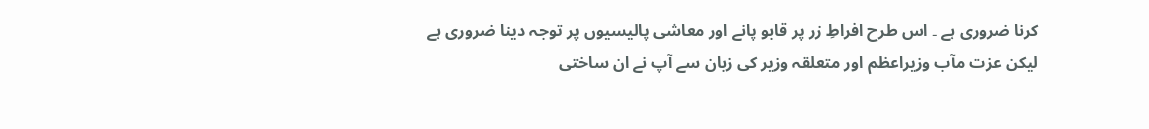کرنا ضروری ہے ۔ اس طرح افراطِ زر پر قابو پانے اور معاشی پالیسیوں پر توجہ دینا ضروری ہے لیکن عزت مآب وزیراعظم اور متعلقہ وزیر کی زبان سے آپ نے ان ساختی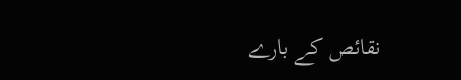نقائص کے بارے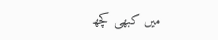میں کبھی کچھ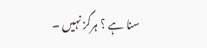سنا ہے ؟ ہرگز نہیں ۔